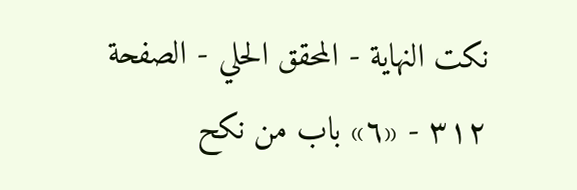نكت النهاية - المحقق الحلي - الصفحة ٣١٢ - «٦» باب من نكح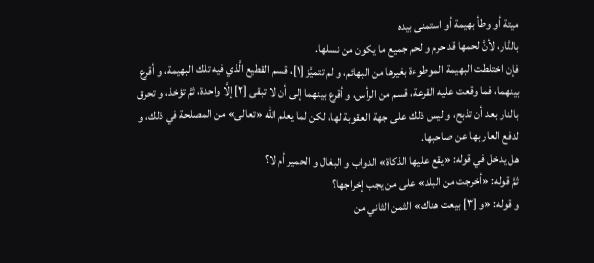ميتة أو وطأ بهيمة أو استمنى بيده
بالنَّار، لأنَّ لحمها قد حرم و لحم جميع ما يكون من نسلها.
فإن اختلطت البهيمة الموطوءة بغيرها من البهائم، و لم تتميَّز [١]، قسم القطيع الَّذي فيه تلك البهيمة، و أقرع بينهما، فما وقعت عليه القرعة، قسم من الرأس، و أقرع بينهما إلى أن لا تبقى [٢] إلَّا واحدة، ثمَّ تؤخذ، و تحرق بالنار بعد أن تذبح، و ليس ذلك على جهة العقوبة لها، لكن لما يعلم الله «تعالى» من المصلحة في ذلك، و لدفع العار بها عن صاحبها.
هل يدخل في قوله: «يقع عليها الذكاة» الدواب و البغال و الحمير أم لا؟
ثمَّ قوله: «أخرجت من البلد» على من يجب إخراجها؟
و قوله: «و [٣] بيعت هناك» الثمن الثاني من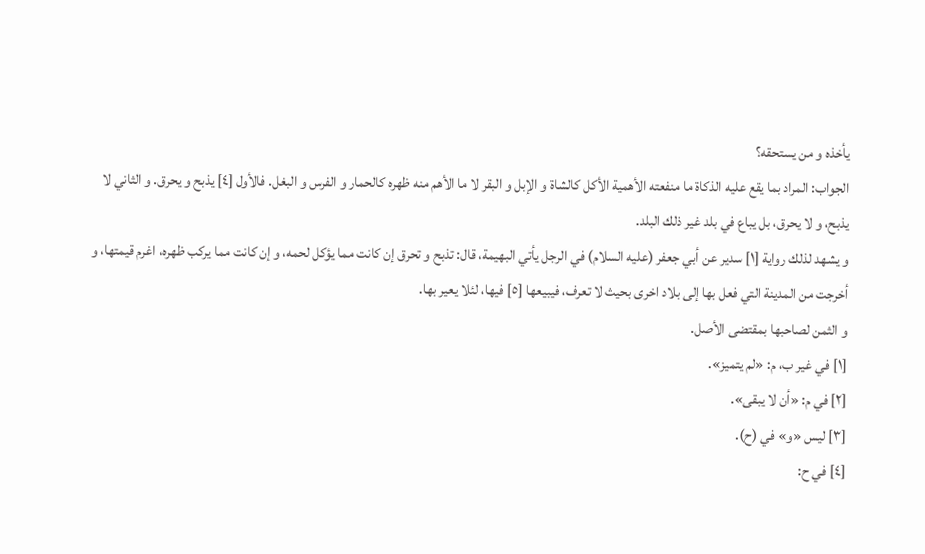يأخذه و من يستحقه؟
الجواب: المراد بما يقع عليه الذكاة ما منفعته الأهمية الأكل كالشاة و الإبل و البقر لا ما الأهم منه ظهره كالحمار و الفرس و البغل. فالأول [٤] يذبح و يحرق. و الثاني لا يذبح، و لا يحرق، بل يباع في بلد غير ذلك البلد.
و يشهد لذلك رواية [١] سدير عن أبي جعفر (عليه السلام) في الرجل يأتي البهيمة، قال: تذبح و تحرق إن كانت مما يؤكل لحمه، و إن كانت مما يركب ظهره، اغرم قيمتها، و أخرجت من المدينة التي فعل بها إلى بلاد اخرى بحيث لا تعرف، فيبيعها [٥] فيها، لئلا يعير بها.
و الثمن لصاحبها بمقتضى الأصل.
[١] في غير ب، م: «لم يتميز».
[٢] في م: «أن لا يبقى».
[٣] ليس «و» في (ح).
[٤] في ح: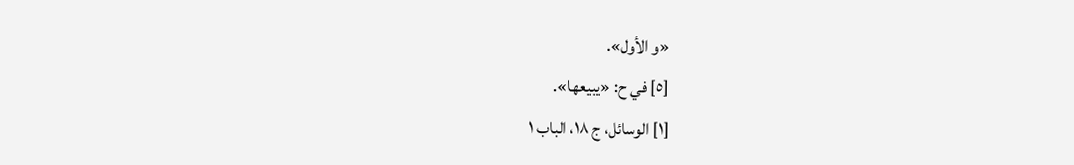«و الأول».
[٥] في ح: «يبيعها».
[١] الوسائل، ج ١٨، الباب ١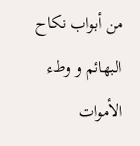من أبواب نكاح البهائم و وطء الأموات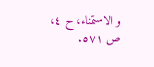و الاستمناء، ح ٤، ص ٥٧١.